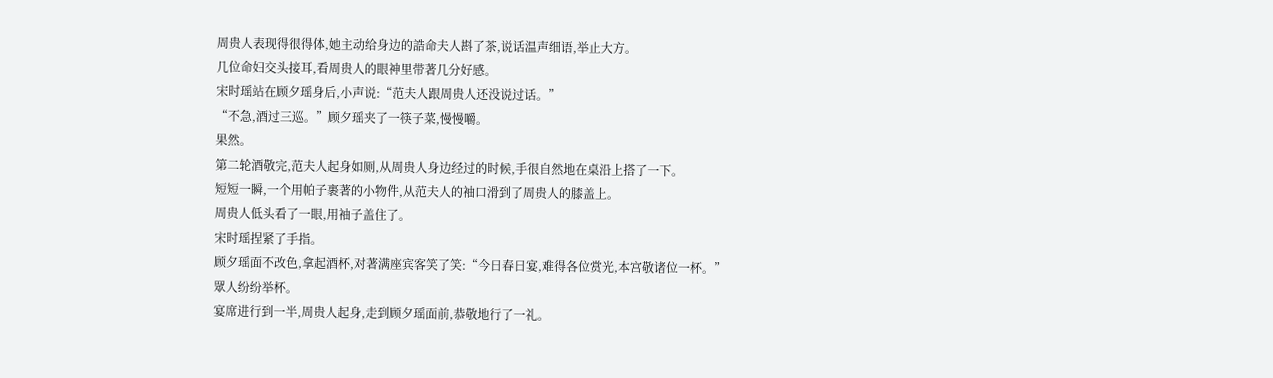周贵人表现得很得体,她主动给身边的誥命夫人斟了茶,说话温声细语,举止大方。
几位命妇交头接耳,看周贵人的眼神里带著几分好感。
宋时瑶站在顾夕瑶身后,小声说:“范夫人跟周贵人还没说过话。”
“不急,酒过三巡。”顾夕瑶夹了一筷子菜,慢慢嚼。
果然。
第二轮酒敬完,范夫人起身如厕,从周贵人身边经过的时候,手很自然地在桌沿上搭了一下。
短短一瞬,一个用帕子裹著的小物件,从范夫人的袖口滑到了周贵人的膝盖上。
周贵人低头看了一眼,用袖子盖住了。
宋时瑶捏紧了手指。
顾夕瑶面不改色,拿起酒杯,对著满座宾客笑了笑:“今日春日宴,难得各位赏光,本宫敬诸位一杯。”
眾人纷纷举杯。
宴席进行到一半,周贵人起身,走到顾夕瑶面前,恭敬地行了一礼。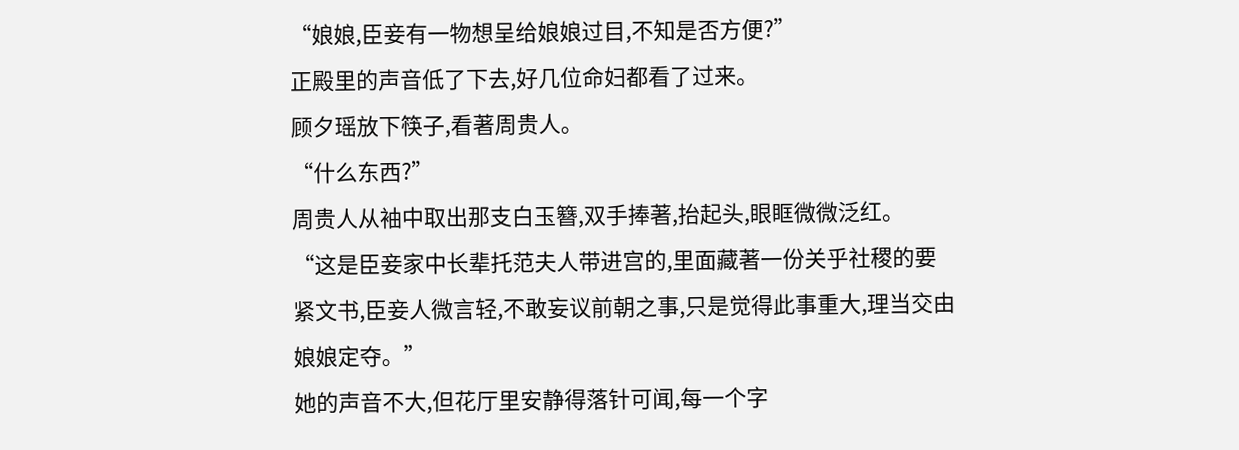“娘娘,臣妾有一物想呈给娘娘过目,不知是否方便?”
正殿里的声音低了下去,好几位命妇都看了过来。
顾夕瑶放下筷子,看著周贵人。
“什么东西?”
周贵人从袖中取出那支白玉簪,双手捧著,抬起头,眼眶微微泛红。
“这是臣妾家中长辈托范夫人带进宫的,里面藏著一份关乎社稷的要紧文书,臣妾人微言轻,不敢妄议前朝之事,只是觉得此事重大,理当交由娘娘定夺。”
她的声音不大,但花厅里安静得落针可闻,每一个字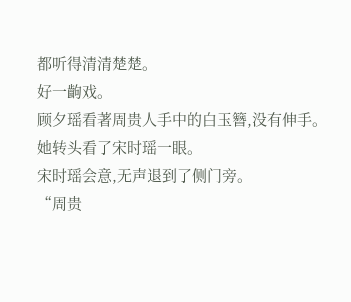都听得清清楚楚。
好一齣戏。
顾夕瑶看著周贵人手中的白玉簪,没有伸手。
她转头看了宋时瑶一眼。
宋时瑶会意,无声退到了侧门旁。
“周贵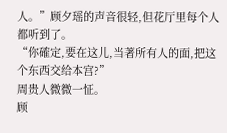人。”顾夕瑶的声音很轻,但花厅里每个人都听到了。
“你確定,要在这儿,当著所有人的面,把这个东西交给本宫?”
周贵人微微一怔。
顾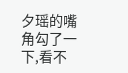夕瑶的嘴角勾了一下,看不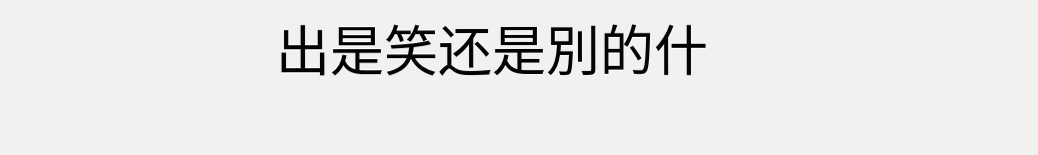出是笑还是別的什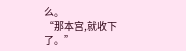么。
“那本宫,就收下了。”